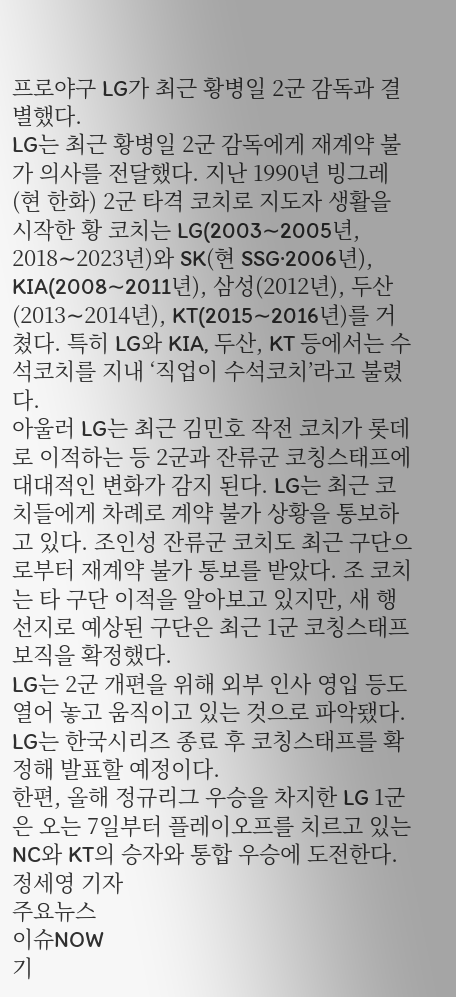프로야구 LG가 최근 황병일 2군 감독과 결별했다.
LG는 최근 황병일 2군 감독에게 재계약 불가 의사를 전달했다. 지난 1990년 빙그레(현 한화) 2군 타격 코치로 지도자 생활을 시작한 황 코치는 LG(2003∼2005년, 2018∼2023년)와 SK(현 SSG·2006년), KIA(2008∼2011년), 삼성(2012년), 두산(2013∼2014년), KT(2015∼2016년)를 거쳤다. 특히 LG와 KIA, 두산, KT 등에서는 수석코치를 지내 ‘직업이 수석코치’라고 불렸다.
아울러 LG는 최근 김민호 작전 코치가 롯데로 이적하는 등 2군과 잔류군 코칭스태프에 대대적인 변화가 감지 된다. LG는 최근 코치들에게 차례로 계약 불가 상황을 통보하고 있다. 조인성 잔류군 코치도 최근 구단으로부터 재계약 불가 통보를 받았다. 조 코치는 타 구단 이적을 알아보고 있지만, 새 행선지로 예상된 구단은 최근 1군 코칭스태프 보직을 확정했다.
LG는 2군 개편을 위해 외부 인사 영입 등도 열어 놓고 움직이고 있는 것으로 파악됐다. LG는 한국시리즈 종료 후 코칭스태프를 확정해 발표할 예정이다.
한편, 올해 정규리그 우승을 차지한 LG 1군은 오는 7일부터 플레이오프를 치르고 있는 NC와 KT의 승자와 통합 우승에 도전한다.
정세영 기자
주요뉴스
이슈NOW
기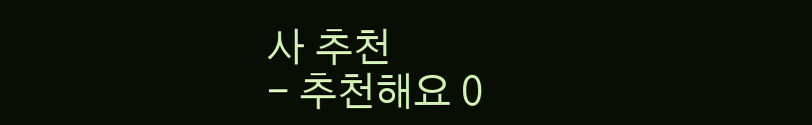사 추천
- 추천해요 0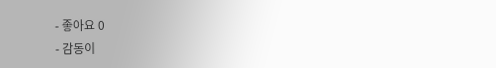- 좋아요 0
- 감동이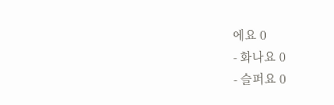에요 0
- 화나요 0
- 슬퍼요 0